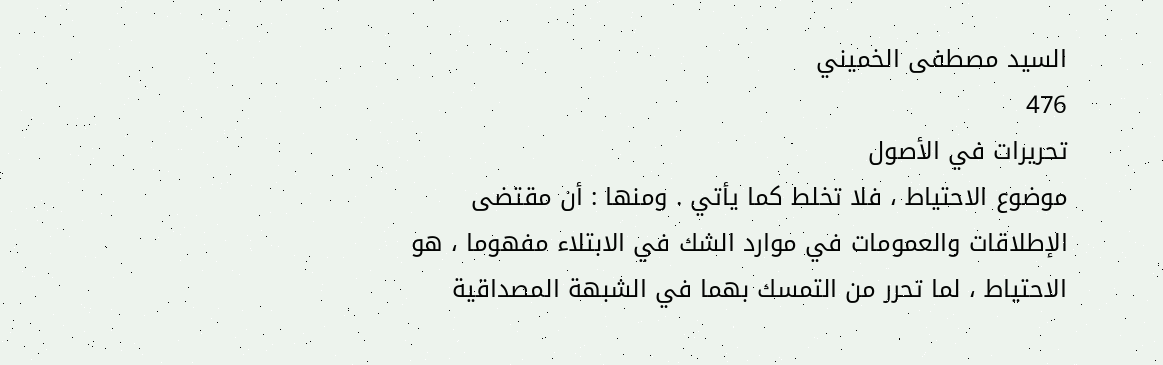السيد مصطفى الخميني
476
تحريرات في الأصول
موضوع الاحتياط ، فلا تخلط كما يأتي . ومنها : أن مقتضى الإطلاقات والعمومات في موارد الشك في الابتلاء مفهوما ، هو الاحتياط ، لما تحرر من التمسك بهما في الشبهة المصداقية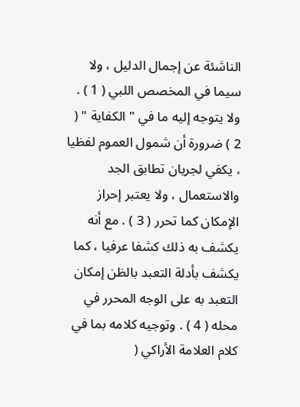الناشئة عن إجمال الدليل ، ولا سيما في المخصص اللبي ( 1 ) . ولا يتوجه إليه ما في " الكفاية " ( 2 ) ضرورة أن شمول العموم لفظيا ، يكفي لجريان تطابق الجد والاستعمال ، ولا يعتبر إحراز الإمكان كما تحرر ( 3 ) . مع أنه يكشف به ذلك كشفا عرفيا ، كما يكشف بأدلة التعبد بالظن إمكان التعبد به على الوجه المحرر في محله ( 4 ) . وتوجيه كلامه بما في كلام العلامة الأراكي (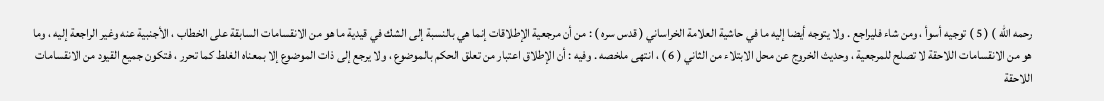رحمه الله ) ( 5 ) توجيه أسوأ ، ومن شاء فليراجع . ولا يتوجه أيضا إليه ما في حاشية العلامة الخراساني ( قدس سره ) : من أن مرجعية الإطلاقات إنما هي بالنسبة إلى الشك في قيدية ما هو من الانقسامات السابقة على الخطاب ، الأجنبية عنه وغير الراجعة إليه ، وما هو من الانقسامات اللاحقة لا تصلح للمرجعية ، وحديث الخروج عن محل الابتلاء من الثاني ( 6 ) ، انتهى ملخصه . وفيه : أن الإطلاق اعتبار من تعلق الحكم بالموضوع ، ولا يرجع إلى ذات الموضوع إلا بمعناه الغلط كما تحرر ، فتكون جميع القيود من الانقسامات اللاحقة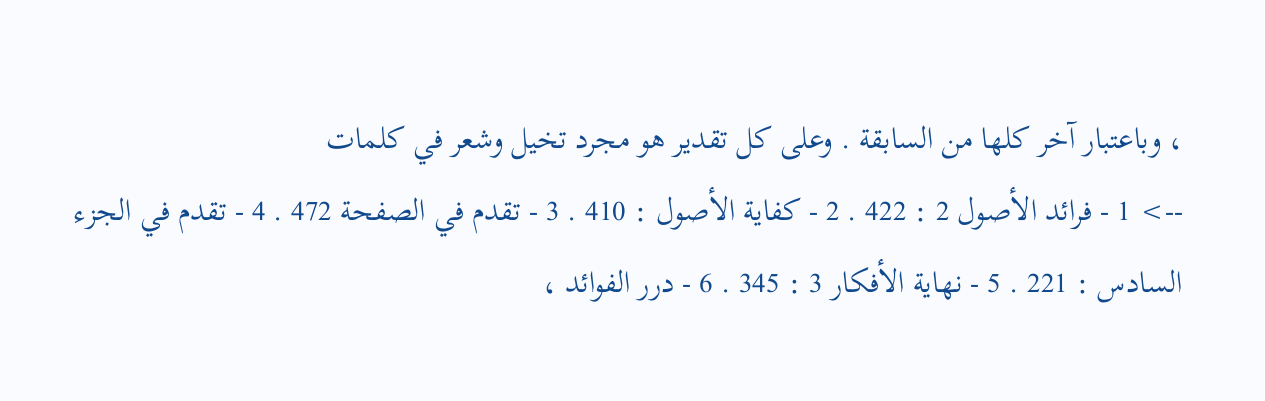، وباعتبار آخر كلها من السابقة . وعلى كل تقدير هو مجرد تخيل وشعر في كلمات
--> 1 - فرائد الأصول 2 : 422 . 2 - كفاية الأصول : 410 . 3 - تقدم في الصفحة 472 . 4 - تقدم في الجزء السادس : 221 . 5 - نهاية الأفكار 3 : 345 . 6 - درر الفوائد ،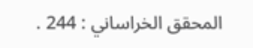المحقق الخراساني : 244 .